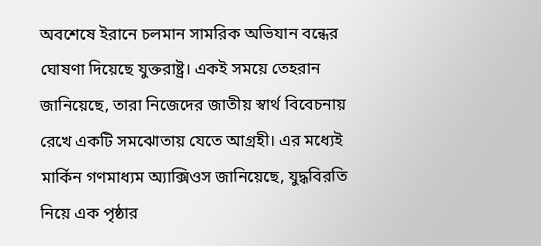অবশেষে ইরানে চলমান সামরিক অভিযান বন্ধের ঘোষণা দিয়েছে যুক্তরাষ্ট্র। একই সময়ে তেহরান জানিয়েছে, তারা নিজেদের জাতীয় স্বার্থ বিবেচনায় রেখে একটি সমঝোতায় যেতে আগ্রহী। এর মধ্যেই মার্কিন গণমাধ্যম অ্যাক্সিওস জানিয়েছে, যুদ্ধবিরতি নিয়ে এক পৃষ্ঠার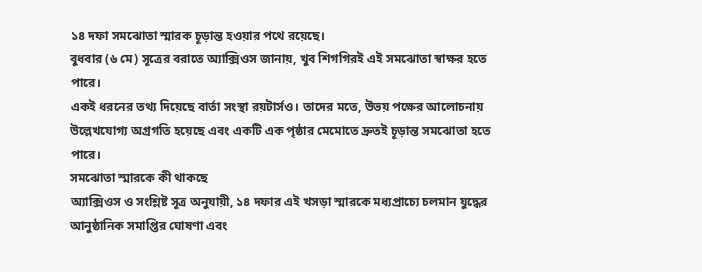১৪ দফা সমঝোতা স্মারক চূড়ান্ত হওয়ার পথে রয়েছে।
বুধবার (৬ মে) সূত্রের বরাতে অ্যাক্সিওস জানায়, খুব শিগগিরই এই সমঝোতা স্বাক্ষর হতে পারে।
একই ধরনের তথ্য দিয়েছে বার্তা সংস্থা রয়টার্সও। তাদের মতে, উভয় পক্ষের আলোচনায় উল্লেখযোগ্য অগ্রগতি হয়েছে এবং একটি এক পৃষ্ঠার মেমোতে দ্রুতই চূড়ান্ত সমঝোতা হতে পারে।
সমঝোতা স্মারকে কী থাকছে
অ্যাক্সিওস ও সংশ্লিষ্ট সূত্র অনুযায়ী, ১৪ দফার এই খসড়া স্মারকে মধ্যপ্রাচ্যে চলমান যুদ্ধের আনুষ্ঠানিক সমাপ্তির ঘোষণা এবং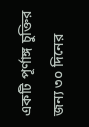একটি পূর্ণাঙ্গ চুক্তির জন্য ৩০ দিনের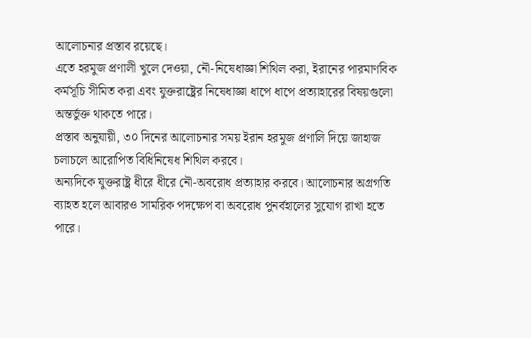আলোচনার প্রস্তাব রয়েছে।
এতে হরমুজ প্রণালী খুলে দেওয়া, নৌ-নিষেধাজ্ঞা শিথিল করা, ইরানের পারমাণবিক কর্মসূচি সীমিত করা এবং যুক্তরাষ্ট্রের নিষেধাজ্ঞা ধাপে ধাপে প্রত্যাহারের বিষয়গুলো অন্তর্ভুক্ত থাকতে পারে।
প্রস্তাব অনুযায়ী, ৩০ দিনের আলোচনার সময় ইরান হরমুজ প্রণালি দিয়ে জাহাজ চলাচলে আরোপিত বিধিনিষেধ শিথিল করবে।
অন্যদিকে যুক্তরাষ্ট্র ধীরে ধীরে নৌ-অবরোধ প্রত্যাহার করবে। আলোচনার অগ্রগতি ব্যাহত হলে আবারও সামরিক পদক্ষেপ বা অবরোধ পুনর্বহালের সুযোগ রাখা হতে পারে।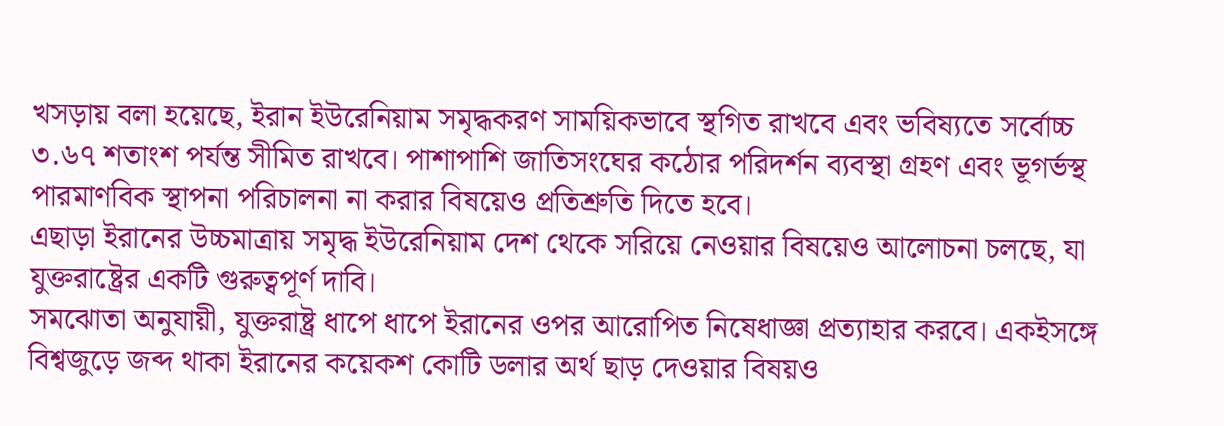খসড়ায় বলা হয়েছে, ইরান ইউরেনিয়াম সমৃদ্ধকরণ সাময়িকভাবে স্থগিত রাখবে এবং ভবিষ্যতে সর্বোচ্চ ৩.৬৭ শতাংশ পর্যন্ত সীমিত রাখবে। পাশাপাশি জাতিসংঘের কঠোর পরিদর্শন ব্যবস্থা গ্রহণ এবং ভূগর্ভস্থ পারমাণবিক স্থাপনা পরিচালনা না করার বিষয়েও প্রতিশ্রুতি দিতে হবে।
এছাড়া ইরানের উচ্চমাত্রায় সমৃদ্ধ ইউরেনিয়াম দেশ থেকে সরিয়ে নেওয়ার বিষয়েও আলোচনা চলছে, যা যুক্তরাষ্ট্রের একটি গুরুত্বপূর্ণ দাবি।
সমঝোতা অনুযায়ী, যুক্তরাষ্ট্র ধাপে ধাপে ইরানের ওপর আরোপিত নিষেধাজ্ঞা প্রত্যাহার করবে। একইসঙ্গে বিশ্বজুড়ে জব্দ থাকা ইরানের কয়েকশ কোটি ডলার অর্থ ছাড় দেওয়ার বিষয়ও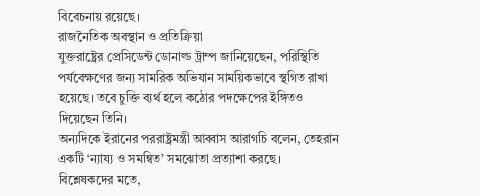বিবেচনায় রয়েছে।
রাজনৈতিক অবস্থান ও প্রতিক্রিয়া
যুক্তরাষ্ট্রের প্রেসিডেন্ট ডোনাল্ড ট্রাম্প জানিয়েছেন, পরিস্থিতি পর্যবেক্ষণের জন্য সামরিক অভিযান সাময়িকভাবে স্থগিত রাখা হয়েছে। তবে চুক্তি ব্যর্থ হলে কঠোর পদক্ষেপের ইঙ্গিতও দিয়েছেন তিনি।
অন্যদিকে ইরানের পররাষ্ট্রমন্ত্রী আব্বাস আরাগচি বলেন, তেহরান একটি ‘ন্যায্য ও সমন্বিত’ সমঝোতা প্রত্যাশা করছে।
বিশ্লেষকদের মতে,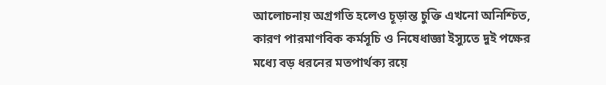আলোচনায় অগ্রগতি হলেও চূড়ান্ত চুক্তি এখনো অনিশ্চিত, কারণ পারমাণবিক কর্মসূচি ও নিষেধাজ্ঞা ইস্যুতে দুই পক্ষের মধ্যে বড় ধরনের মতপার্থক্য রয়ে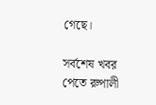গেছে।

সর্বশেষ খবর পেতে রুপালী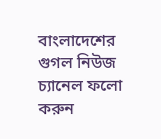বাংলাদেশের গুগল নিউজ চ্যানেল ফলো করুন